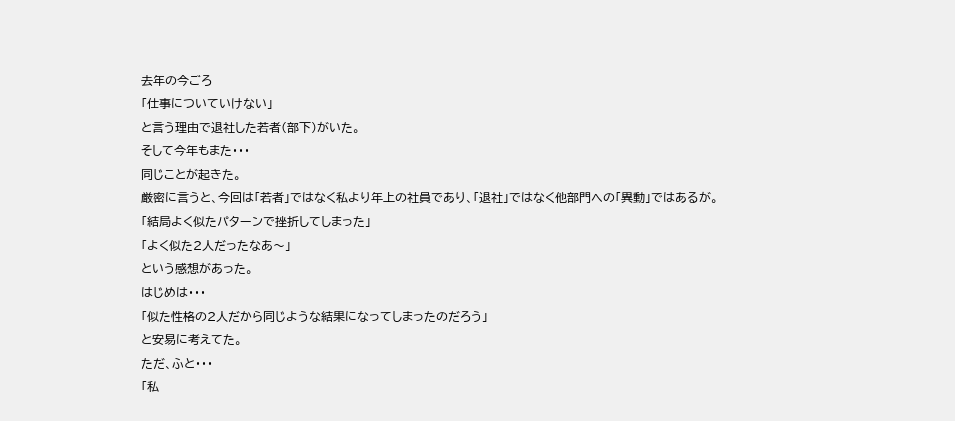去年の今ごろ
「仕事についていけない」
と言う理由で退社した若者(部下)がいた。
そして今年もまた・・・
同じことが起きた。
厳密に言うと、今回は「若者」ではなく私より年上の社員であり、「退社」ではなく他部門への「異動」ではあるが。
「結局よく似たパターンで挫折してしまった」
「よく似た2人だったなあ〜」
という感想があった。
はじめは・・・
「似た性格の2人だから同じような結果になってしまったのだろう」
と安易に考えてた。
ただ、ふと・・・
「私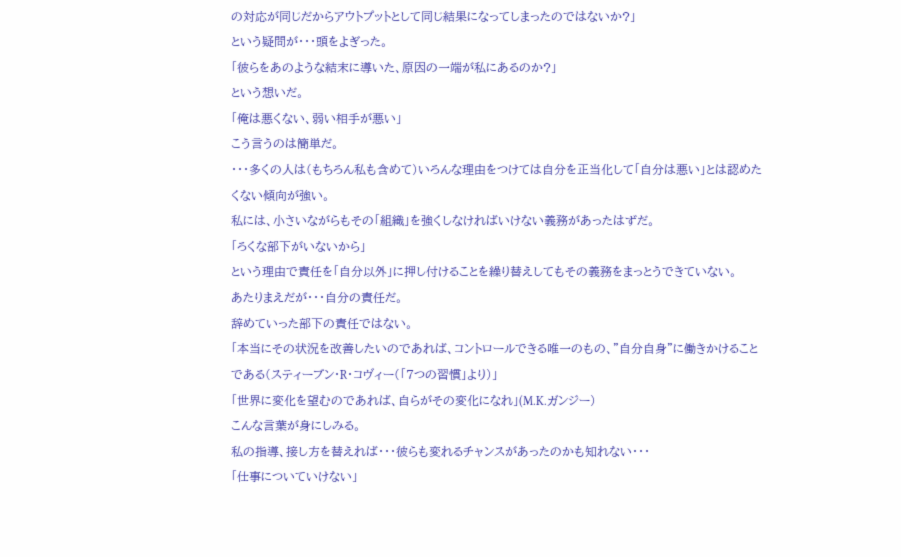の対応が同じだからアウトプットとして同じ結果になってしまったのではないか?」
という疑問が・・・頭をよぎった。
「彼らをあのような結末に導いた、原因の一端が私にあるのか?」
という想いだ。
「俺は悪くない、弱い相手が悪い」
こう言うのは簡単だ。
・・・多くの人は(もちろん私も含めて)いろんな理由をつけては自分を正当化して「自分は悪い」とは認めたくない傾向が強い。
私には、小さいながらもその「組織」を強くしなければいけない義務があったはずだ。
「ろくな部下がいないから」
という理由で責任を「自分以外」に押し付けることを繰り替えしてもその義務をまっとうできていない。
あたりまえだが・・・自分の責任だ。
辞めていった部下の責任ではない。
「本当にその状況を改善したいのであれば、コントロールできる唯一のもの、”自分自身”に働きかけることである(スティーブン・R・コヴィー(「7つの習慣」より)」
「世界に変化を望むのであれば、自らがその変化になれ」(M.K.ガンジー)
こんな言葉が身にしみる。
私の指導、接し方を替えれば・・・彼らも変れるチャンスがあったのかも知れない・・・
「仕事についていけない」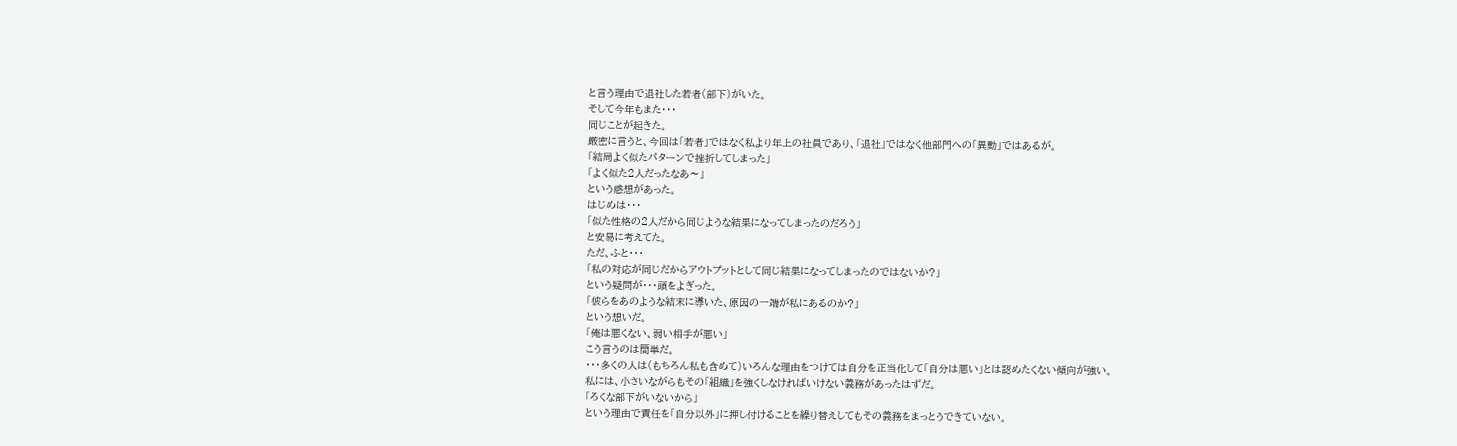と言う理由で退社した若者(部下)がいた。
そして今年もまた・・・
同じことが起きた。
厳密に言うと、今回は「若者」ではなく私より年上の社員であり、「退社」ではなく他部門への「異動」ではあるが。
「結局よく似たパターンで挫折してしまった」
「よく似た2人だったなあ〜」
という感想があった。
はじめは・・・
「似た性格の2人だから同じような結果になってしまったのだろう」
と安易に考えてた。
ただ、ふと・・・
「私の対応が同じだからアウトプットとして同じ結果になってしまったのではないか?」
という疑問が・・・頭をよぎった。
「彼らをあのような結末に導いた、原因の一端が私にあるのか?」
という想いだ。
「俺は悪くない、弱い相手が悪い」
こう言うのは簡単だ。
・・・多くの人は(もちろん私も含めて)いろんな理由をつけては自分を正当化して「自分は悪い」とは認めたくない傾向が強い。
私には、小さいながらもその「組織」を強くしなければいけない義務があったはずだ。
「ろくな部下がいないから」
という理由で責任を「自分以外」に押し付けることを繰り替えしてもその義務をまっとうできていない。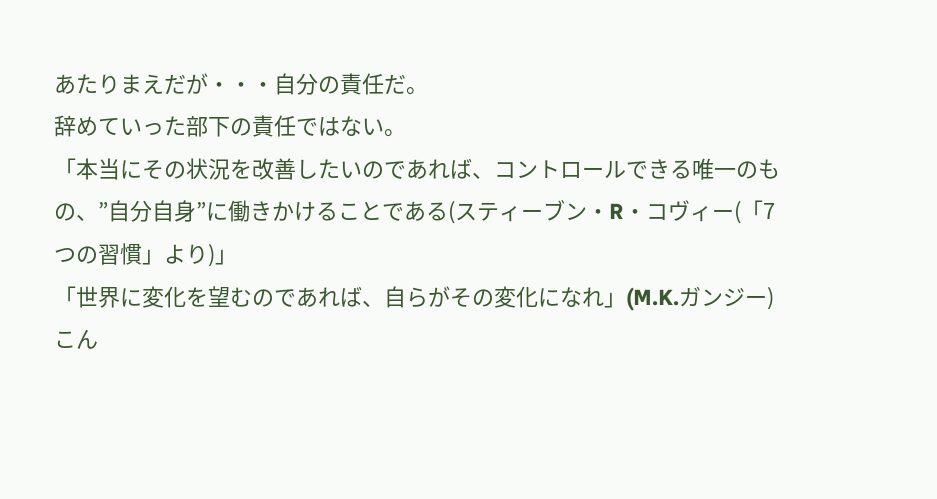あたりまえだが・・・自分の責任だ。
辞めていった部下の責任ではない。
「本当にその状況を改善したいのであれば、コントロールできる唯一のもの、”自分自身”に働きかけることである(スティーブン・R・コヴィー(「7つの習慣」より)」
「世界に変化を望むのであれば、自らがその変化になれ」(M.K.ガンジー)
こん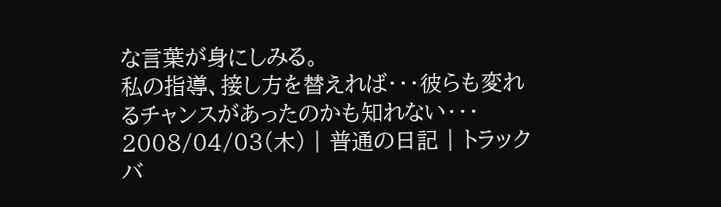な言葉が身にしみる。
私の指導、接し方を替えれば・・・彼らも変れるチャンスがあったのかも知れない・・・
2008/04/03(木) | 普通の日記 | トラックバ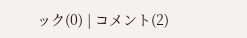ック(0) | コメント(2)